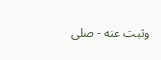وثبت عنه - صلى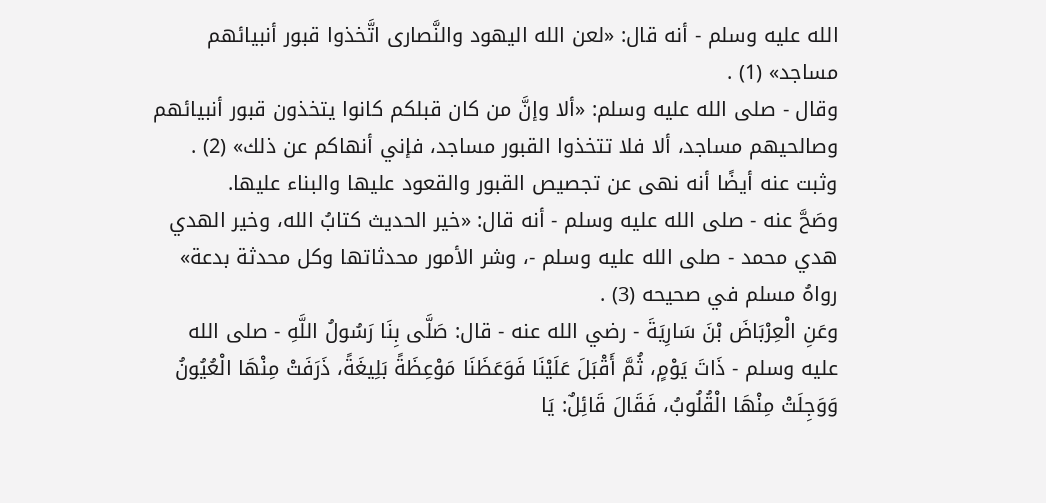الله عليه وسلم - أنه قال: «لعن الله اليهود والنَّصارى اتَّخذوا قبور أنبيائهم مساجد» (1) .
وقال - صلى الله عليه وسلم: «ألا وإنَّ من كان قبلكم كانوا يتخذون قبور أنبيائهم وصالحيهم مساجد، ألا فلا تتخذوا القبور مساجد، فإني أنهاكم عن ذلك» (2) .
وثبت عنه أيضًا أنه نهى عن تجصيص القبور والقعود عليها والبناء عليها.
وصَحَّ عنه - صلى الله عليه وسلم - أنه قال: «خير الحديث كتابُ الله، وخير الهدي هدي محمد - صلى الله عليه وسلم -، وشر الأمور محدثاتها وكل محدثة بدعة» رواهُ مسلم في صحيحه (3) .
وعَنِ الْعِرْبَاضَ بْنَ سَارِيَةَ - رضي الله عنه - قال: صَلَّى بِنَا رَسُولُ اللَّهِ - صلى الله عليه وسلم - ذَاتَ يَوْمٍ، ثُمَّ أَقْبَلَ عَلَيْنَا فَوَعَظَنَا مَوْعِظَةً بَلِيغَةً، ذَرَفَتْ مِنْهَا الْعُيُونُ وَوَجِلَتْ مِنْهَا الْقُلُوبُ، فَقَالَ قَائِلٌ: يَا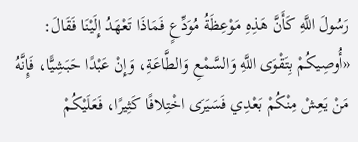رَسُولَ اللَّهِ كَأَنَّ هَذِهِ مَوْعِظَةُ مُوَدِّعٍ فَمَاذَا تَعْهَدُ إِلَيْنَا فَقَالَ: «أُوصِيكُمْ بِتَقْوَى اللَّهِ وَالسَّمْعِ وَالطَّاعَةِ، وَإِنْ عَبْدًا حَبَشِيًّا، فَإِنَّهُ مَنْ يَعِشْ مِنْكُمْ بَعْدِي فَسَيَرَى اخْتِلافًا كَثِيرًا، فَعَلَيْكُمْ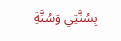بِسُنَّتِي وَسُنَّةِ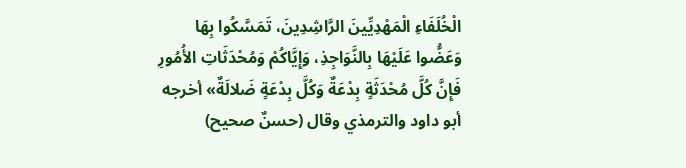الْخُلَفَاءِ الْمَهْدِيِّينَ الرَّاشِدِينَ، تَمَسَّكُوا بِهَا وَعَضُّوا عَلَيْهَا بِالنَّوَاجِذِ، وَإِيَّاكُمْ وَمُحْدَثَاتِ الأُمُورِ فَإِنَّ كُلَّ مُحْدَثَةٍ بِدْعَةٌ وَكُلَّ بِدْعَةٍ ضَلالَةٌ» أخرجه أبو داود والترمذي وقال (حسنٌ صحيح)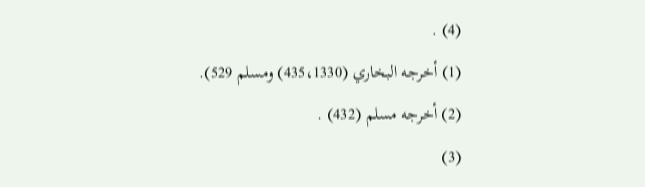(4) .
(1) أخرجه البخاري (435،1330) ومسلم 529).
(2) أخرجه مسلم (432) .
(3)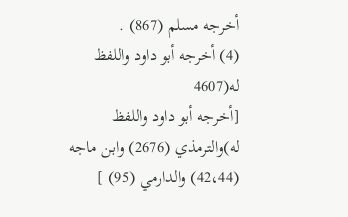أخرجه مسلم (867) .
(4) أخرجه أبو داود واللفظ له(4607
[أخرجه أبو داود واللفظ له)والترمذي (2676) وابن ماجه (42،44) والدارمي (95) ]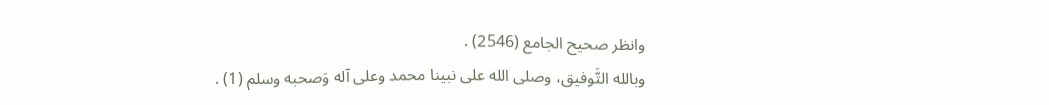وانظر صحيح الجامع (2546) .
وبالله التَّوفيق، وصلى الله على نبينا محمد وعلى آله وَصحبه وسلم (1) .